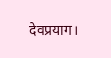देवप्रयाग।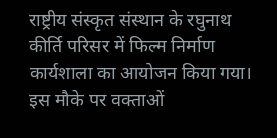राष्ट्रीय संस्कृत संस्थान के रघुनाथ कीर्ति परिसर में फिल्म निर्माण कार्यशाला का आयोजन किया गया। इस मौके पर वक्ताओं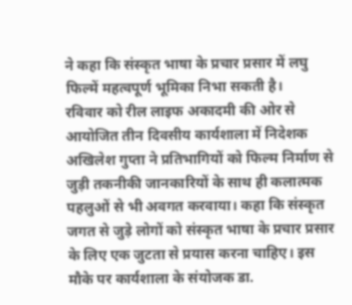ने कहा कि संस्कृत भाषा के प्रचार प्रसार में लघु फिल्में महत्वपूर्ण भूमिका निभा सकती है।
रविवार को रील लाइफ अकादमी की ओर से आयोजित तीन दिवसीय कार्यशाला में निदेशक अखिलेश गुप्ता ने प्रतिभागियों को फिल्म निर्माण से जुड़ी तकनीकी जानकारियों के साथ ही कलात्मक पहलुओं से भी अवगत करवाया। कहा कि संस्कृत जगत से जुड़े लोगों को संस्कृत भाषा के प्रचार प्रसार के लिए एक जुटता से प्रयास करना चाहिए। इस मौके पर कार्यशाला के संयोजक डा.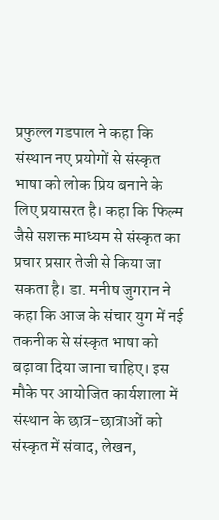प्रफुल्ल गडपाल ने कहा कि संस्थान नए प्रयोगों से संस्कृत भाषा को लोक प्रिय बनाने के लिए प्रयासरत है। कहा कि फिल्म जैसे सशक्त माध्यम से संस्कृत का प्रचार प्रसार तेजी से किया जा सकता है। डा. मनीष जुगरान ने कहा कि आज के संचार युग में नई तकनीक से संस्कृत भाषा को बढ़ावा दिया जाना चाहिए। इस मौके पर आयोजित कार्यशाला में संस्थान के छात्र-छात्राओं को संस्कृत में संवाद, लेखन,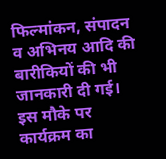फिल्मांकन, संपादन व अभिनय आदि की बारीकियों की भी जानकारी दी गई। इस मौके पर कार्यक्रम का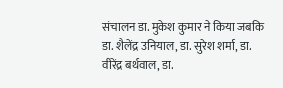संचालन डा. मुकेश कुमार ने किया जबकि डा. शैलेंद्र उनियाल, डा. सुरेश शर्मा, डा. वीरेंद्र बर्थवाल, डा.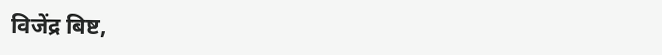विजेंद्र बिष्ट,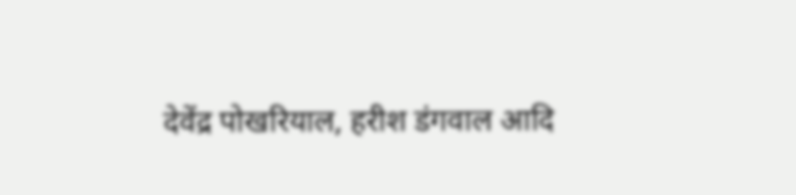देवेंद्र पोखरियाल, हरीश डंगवाल आदि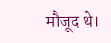मौजूद थे।